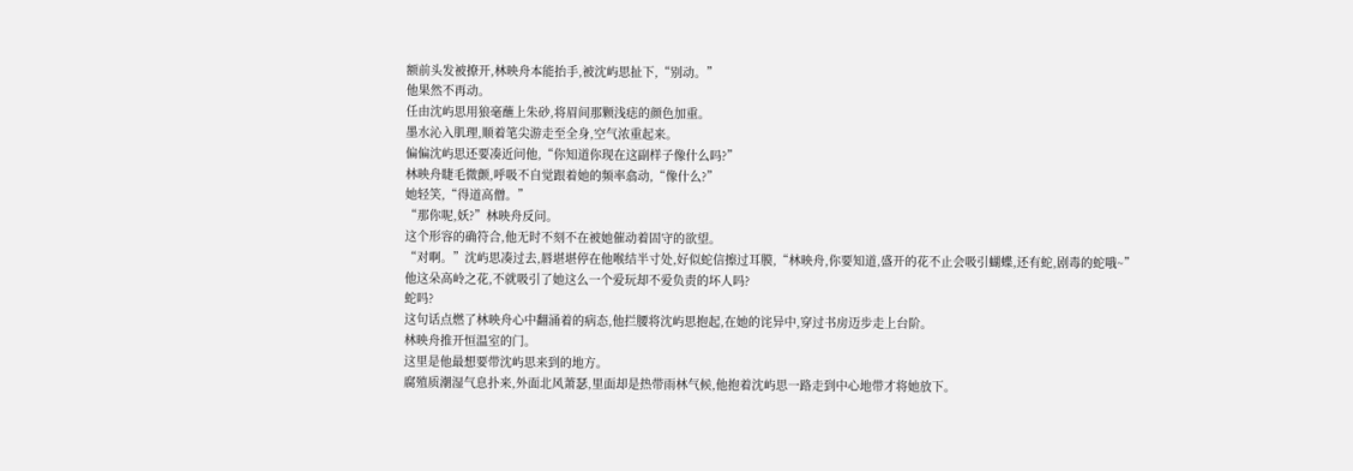额前头发被撩开,林映舟本能抬手,被沈屿思扯下,“别动。”
他果然不再动。
任由沈屿思用狼毫蘸上朱砂,将眉间那颗浅痣的颜色加重。
墨水沁入肌理,顺着笔尖游走至全身,空气浓重起来。
偏偏沈屿思还要凑近问他,“你知道你现在这副样子像什么吗?”
林映舟睫毛微颤,呼吸不自觉跟着她的频率翕动,“像什么?”
她轻笑,“得道高僧。”
“那你呢,妖?”林映舟反问。
这个形容的确符合,他无时不刻不在被她催动着固守的欲望。
“对啊。”沈屿思凑过去,唇堪堪停在他喉结半寸处,好似蛇信擦过耳膜,“林映舟,你要知道,盛开的花不止会吸引蝴蝶,还有蛇,剧毒的蛇哦~”
他这朵高岭之花,不就吸引了她这么一个爱玩却不爱负责的坏人吗?
蛇吗?
这句话点燃了林映舟心中翻涌着的病态,他拦腰将沈屿思抱起,在她的诧异中,穿过书房迈步走上台阶。
林映舟推开恒温室的门。
这里是他最想要带沈屿思来到的地方。
腐殖质潮湿气息扑来,外面北风萧瑟,里面却是热带雨林气候,他抱着沈屿思一路走到中心地带才将她放下。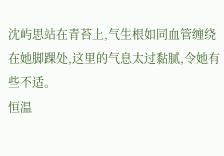沈屿思站在青苔上,气生根如同血管缠绕在她脚踝处,这里的气息太过黏腻,令她有些不适。
恒温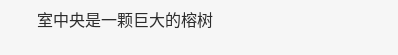室中央是一颗巨大的榕树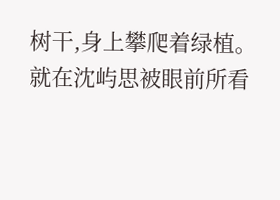树干,身上攀爬着绿植。
就在沈屿思被眼前所看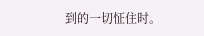到的一切怔住时。